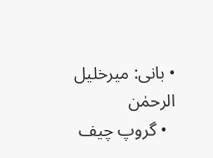• بانی: میرخلیل الرحمٰن
  • گروپ چیف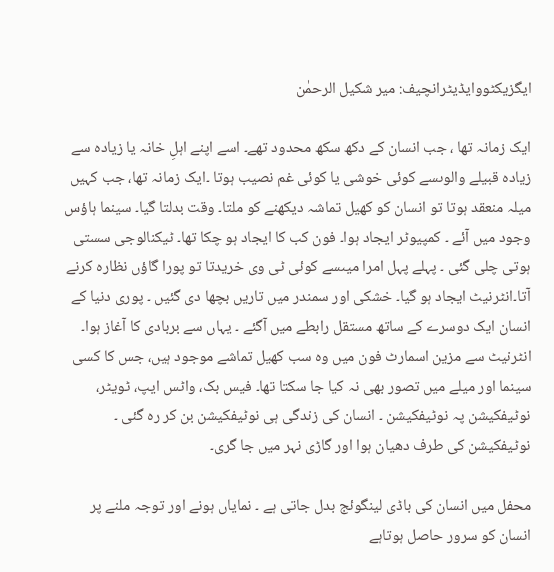ایگزیکٹووایڈیٹرانچیف: میر شکیل الرحمٰن

ایک زمانہ تھا ، جب انسان کے دکھ سکھ محدود تھے۔ اسے اپنے اہلِ خانہ یا زیادہ سے زیادہ قبیلے والوںسے کوئی خوشی یا کوئی غم نصیب ہوتا ۔ایک زمانہ تھا، جب کہیں میلہ منعقد ہوتا تو انسان کو کھیل تماشہ دیکھنے کو ملتا۔ وقت بدلتا گیا۔ سینما ہاؤس وجود میں آئے ۔ کمپیوٹر ایجاد ہوا۔ فون کب کا ایجاد ہو چکا تھا۔ ٹیکنالوجی سستی ہوتی چلی گئی ۔ پہلے پہل امرا میںسے کوئی ٹی وی خریدتا تو پورا گاؤں نظارہ کرنے آتا۔انٹرنیٹ ایجاد ہو گیا۔ خشکی اور سمندر میں تاریں بچھا دی گئیں ۔ پوری دنیا کے انسان ایک دوسرے کے ساتھ مستقل رابطے میں آگئے ۔ یہاں سے بربادی کا آغاز ہوا۔ انٹرنیٹ سے مزین اسمارٹ فون میں وہ سب کھیل تماشے موجود ہیں، جس کا کسی سینما اور میلے میں تصور بھی نہ کیا جا سکتا تھا۔ فیس بک، واٹس ایپ، ٹویٹر، نوٹیفکیشن پہ نوٹیفکیشن ۔ انسان کی زندگی ہی نوٹیفکیشن بن کر رہ گئی ۔ نوٹیفکیشن کی طرف دھیان ہوا اور گاڑی نہر میں جا گری۔

محفل میں انسان کی باڈی لینگوئج بدل جاتی ہے ۔ نمایاں ہونے اور توجہ ملنے پر انسان کو سرور حاصل ہوتاہے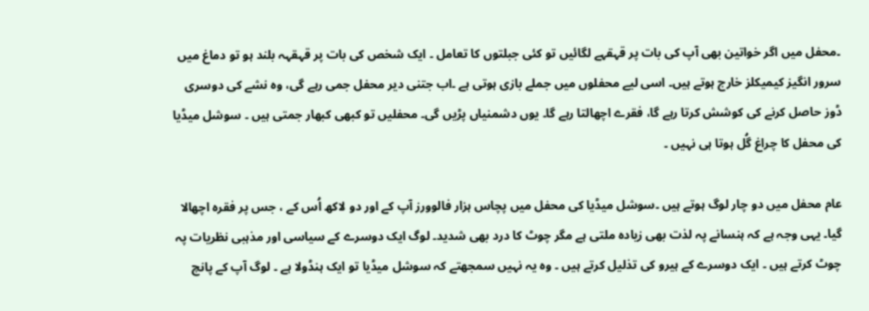۔محفل میں اگر خواتین بھی آپ کی بات پر قہقہے لگائیں تو کئی جبلتوں کا تعامل ۔ ایک شخص کی بات پر قہقہہ بلند ہو تو دماغ میں سرور انگیز کیمیکلز خارج ہوتے ہیں۔ اسی لیے محفلوں میں جملے بازی ہوتی ہے ۔اب جتنی دیر محفل جمی رہے گی، وہ نشے کی دوسری ڈوز حاصل کرنے کی کوشش کرتا رہے گا، فقرے اچھالتا رہے گا۔ یوں دشمنیاں پڑیں گی۔ محفلیں تو کبھی کبھار جمتی ہیں ۔ سوشل میڈیا کی محفل کا چراغ گُل ہوتا ہی نہیں ۔

عام محفل میں دو چار لوگ ہوتے ہیں ۔سوشل میڈیا کی محفل میں پچاس ہزار فالوورز آپ کے اور دو لاکھ اُس کے ، جس پر فقرہ اچھالا گیا۔ یہی وجہ ہے کہ ہنسانے پہ لذت بھی زیادہ ملتی ہے مگر چوٹ کا درد بھی شدید۔ لوگ ایک دوسرے کے سیاسی اور مذہبی نظریات پہ چوٹ کرتے ہیں ۔ ایک دوسرے کے ہیرو کی تذلیل کرتے ہیں ۔ وہ یہ نہیں سمجھتے کہ سوشل میڈیا تو ایک ہنڈولا ہے ۔ لوگ آپ کے پانچ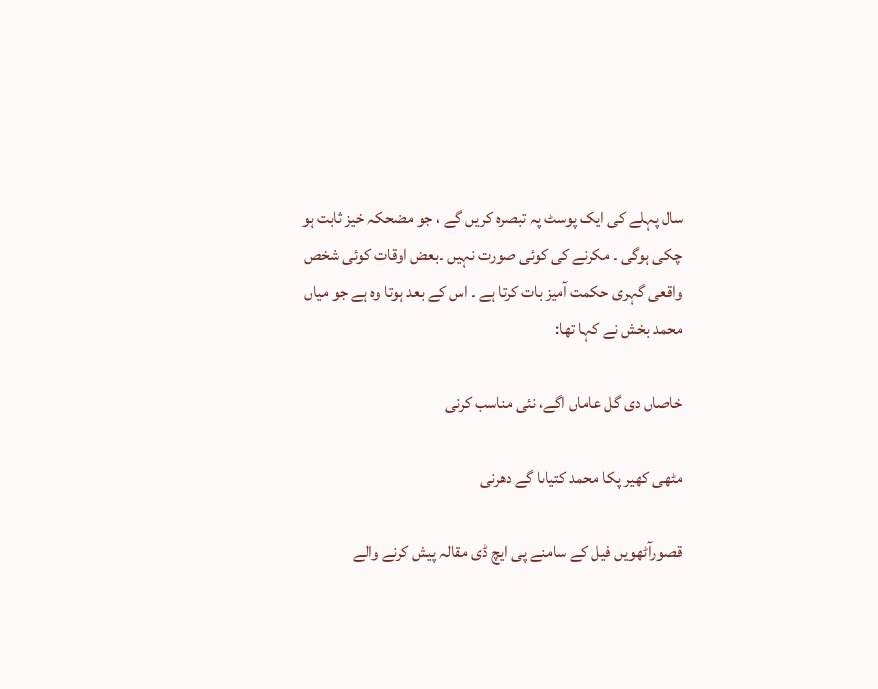سال پہلے کی ایک پوسٹ پہ تبصرہ کریں گے ، جو مضحکہ خیز ثابت ہو چکی ہوگی ۔ مکرنے کی کوئی صورت نہیں ۔بعض اوقات کوئی شخص واقعی گہری حکمت آمیز بات کرتا ہے ۔ اس کے بعد ہوتا وہ ہے جو میاں محمد بخش نے کہا تھا:

خاصاں دی گل عاماں اگے، نئی مناسب کرنی

مٹھی کھیر پکا محمد کتیاںا گے دھرنی

قصورآٹھویں فیل کے سامنے پی ایچ ڈی مقالہ پیش کرنے والے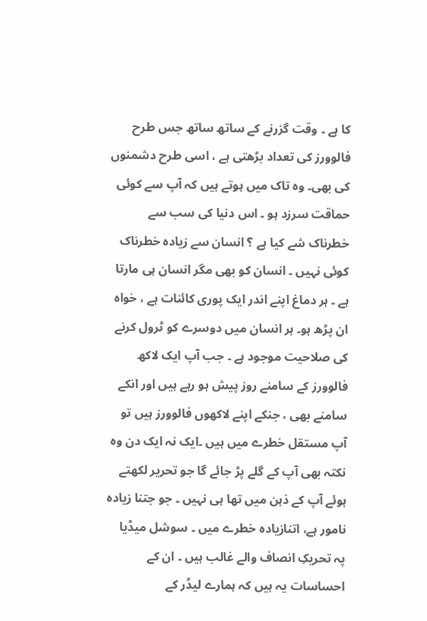کا ہے ۔ وقت گزرنے کے ساتھ ساتھ جس طرح فالوورز کی تعداد بڑھتی ہے ، اسی طرح دشمنوں کی بھی۔ وہ تاک میں ہوتے ہیں کہ آپ سے کوئی حماقت سرزد ہو ۔ اس دنیا کی سب سے خطرناک شے کیا ہے ؟ انسان سے زیادہ خطرناک کوئی نہیں ۔ انسان کو بھی مگر انسان ہی مارتا ہے ۔ ہر دماغ اپنے اندر ایک پوری کائنات ہے ، خواہ ان پڑھ ہو۔ ہر انسان میں دوسرے کو ٹرول کرنے کی صلاحیت موجود ہے ۔ جب آپ ایک لاکھ فالوورز کے سامنے روز پیش ہو رہے ہیں اور انکے سامنے بھی ، جنکے اپنے لاکھوں فالوورز ہیں تو آپ مستقل خطرے میں ہیں ۔ایک نہ ایک دن وہ نکتہ بھی آپ کے گلے پڑ جائے گا جو تحریر لکھتے ہوئے آپ کے ذہن میں تھا ہی نہیں ۔ جو جتنا زیادہ نامور ہے، اتنازیادہ خطرے میں ۔ سوشل میڈیا پہ تحریکِ انصاف والے غالب ہیں ۔ ان کے احساسات یہ ہیں کہ ہمارے لیڈر کے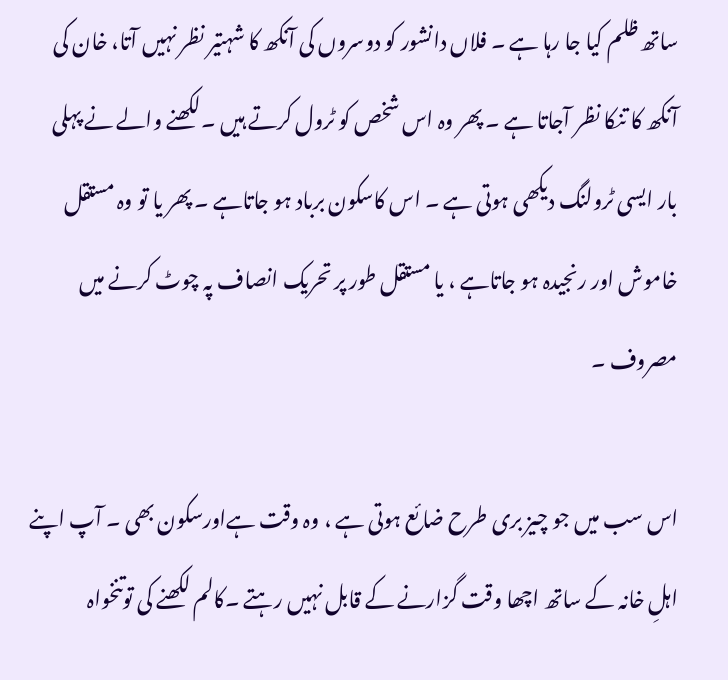ساتھ ظلم کیا جا رہا ہے ۔ فلاں دانشور کو دوسروں کی آنکھ کا شہتیر نظر نہیں آتا، خان کی آنکھ کا تنکا نظر آجاتا ہے ۔ پھر وہ اس شخص کو ٹرول کرتے ہیں ۔لکھنے والے نے پہلی بار ایسی ٹرولنگ دیکھی ہوتی ہے ۔ اس کاسکون برباد ہو جاتاہے ۔ پھر یا تو وہ مستقل خاموش اور رنجیدہ ہو جاتاہے ، یا مستقل طور پر تحریک انصاف پہ چوٹ کرنے میں مصروف ۔

اس سب میں جو چیز بری طرح ضائع ہوتی ہے ، وہ وقت ہےاورسکون بھی ۔ آپ اپنے اہلِ خانہ کے ساتھ اچھا وقت گزارنے کے قابل نہیں رہتے ۔کالم لکھنے کی توتنخواہ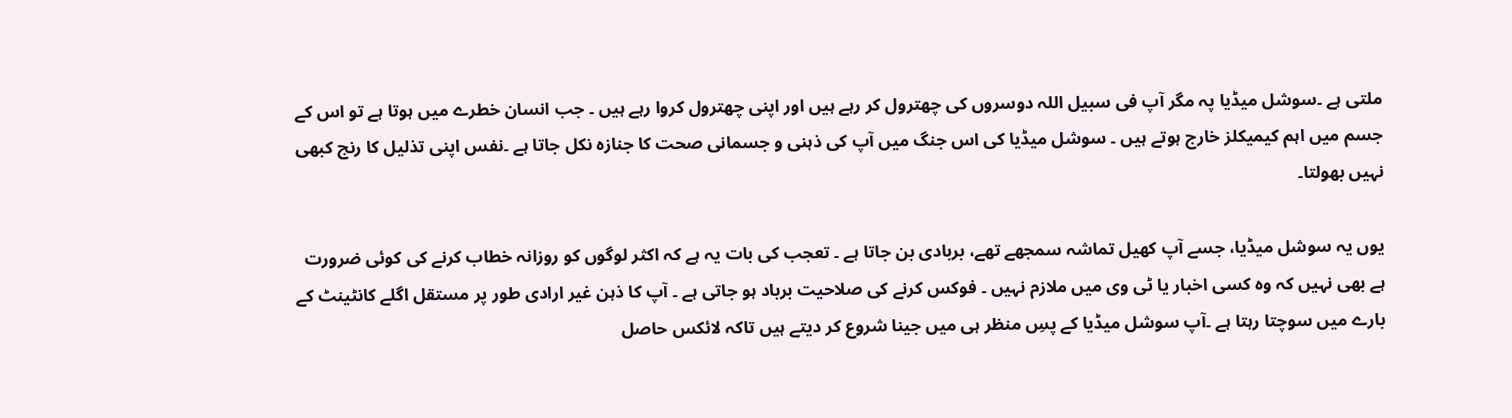ملتی ہے ۔سوشل میڈیا پہ مگر آپ فی سبیل اللہ دوسروں کی چھترول کر رہے ہیں اور اپنی چھترول کروا رہے ہیں ۔ جب انسان خطرے میں ہوتا ہے تو اس کے جسم میں اہم کیمیکلز خارج ہوتے ہیں ۔ سوشل میڈیا کی اس جنگ میں آپ کی ذہنی و جسمانی صحت کا جنازہ نکل جاتا ہے ۔نفس اپنی تذلیل کا رنج کبھی نہیں بھولتا۔

یوں یہ سوشل میڈیا، جسے آپ کھیل تماشہ سمجھے تھے، بربادی بن جاتا ہے ۔ تعجب کی بات یہ ہے کہ اکثر لوگوں کو روزانہ خطاب کرنے کی کوئی ضرورت ہے بھی نہیں کہ وہ کسی اخبار یا ٹی وی میں ملازم نہیں ۔ فوکس کرنے کی صلاحیت برباد ہو جاتی ہے ۔ آپ کا ذہن غیر ارادی طور پر مستقل اگلے کانٹینٹ کے بارے میں سوچتا رہتا ہے ۔آپ سوشل میڈیا کے پسِ منظر ہی میں جینا شروع کر دیتے ہیں تاکہ لائکس حاصل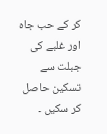کر کے حب جاہ اور غلبے کی جبلت سے تسکین حاصل کر سکیں ۔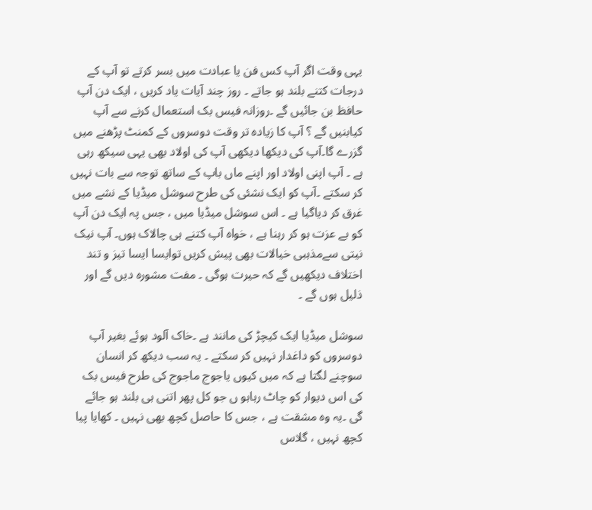یہی وقت اگر آپ کس فن یا عبادت میں بسر کرتے تو آپ کے درجات کتنے بلند ہو جاتے ۔ روز چند آیات یاد کریں ، ایک دن آپ حافظ بن جائیں گے ۔روزانہ فیس بک استعمال کرنے سے آپ کیابنیں گے ؟ آپ کا زیادہ تر وقت دوسروں کے کمنٹ پڑھنے میں گزرے گا۔آپ کی دیکھا دیکھی آپ کی اولاد بھی یہی سیکھ رہی ہے ۔ آپ اپنی اولاد اور اپنے ماں باپ کے ساتھ توجہ سے بات نہیں کر سکتے ۔آپ کو ایک نشئی کی طرح سوشل میڈیا کے نشے میں غرق کر دیاگیا ہے ۔ اس سوشل میڈیا میں ، جس پہ ایک دن آپ کو بے عزت ہو کر رہنا ہے ، خواہ آپ کتنے ہی چالاک ہوں۔ آپ نیک نیتی سےمذہبی خیالات بھی پیش کریں توایسا ایسا تیز و تند اختلاف دیکھیں گے کہ حیرت ہوگی ۔ مفت مشورہ دیں گے اور ذلیل ہوں گے ۔

سوشل میڈیا ایک کیچڑ کی مانند ہے ۔خاک آلود ہوئے بغیر آپ دوسروں کو داغدار نہیں کر سکتے ۔ یہ سب دیکھ کر انسان سوچنے لگتا ہے کہ میں کیوں یاجوج ماجوج کی طرح فیس بک کی اس دیوار کو چاٹ رہاہو ں جو کل پھر اتنی ہی بلند ہو جائے گی ۔یہ وہ مشقت ہے ، جس کا حاصل کچھ بھی نہیں ۔ کھایا پیا کچھ نہیں ، گلاس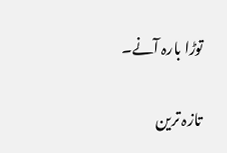توڑا بارہ آنے۔

تازہ ترین